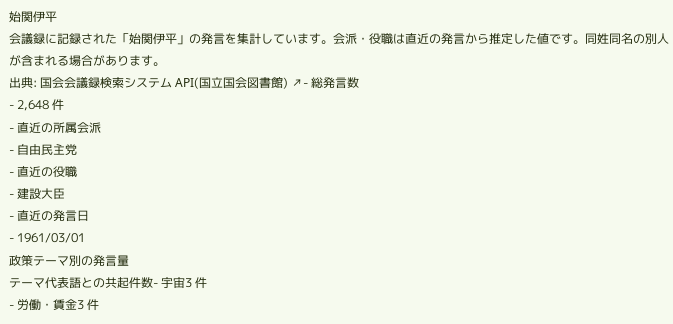始関伊平
会議録に記録された「始関伊平」の発言を集計しています。会派・役職は直近の発言から推定した値です。同姓同名の別人が含まれる場合があります。
出典: 国会会議録検索システム API(国立国会図書館) ↗- 総発言数
- 2,648 件
- 直近の所属会派
- 自由民主党
- 直近の役職
- 建設大臣
- 直近の発言日
- 1961/03/01
政策テーマ別の発言量
テーマ代表語との共起件数- 宇宙3 件
- 労働・賃金3 件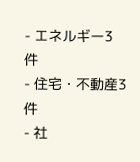- エネルギー3 件
- 住宅・不動産3 件
- 社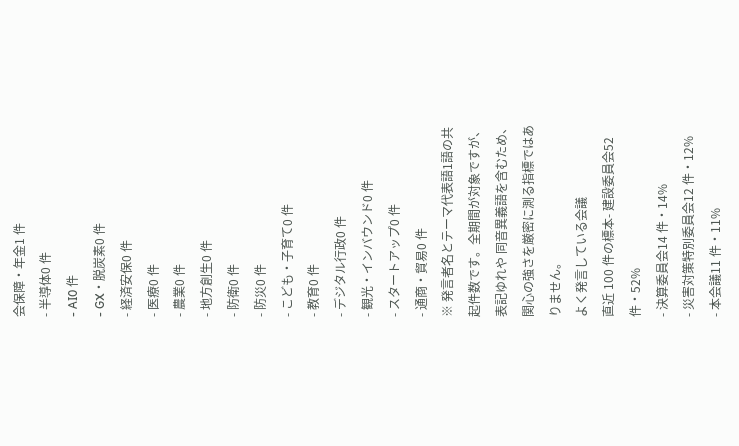会保障・年金1 件
- 半導体0 件
- AI0 件
- GX・脱炭素0 件
- 経済安保0 件
- 医療0 件
- 農業0 件
- 地方創生0 件
- 防衛0 件
- 防災0 件
- こども・子育て0 件
- 教育0 件
- デジタル行政0 件
- 観光・インバウンド0 件
- スタートアップ0 件
- 通商・貿易0 件
※ 発言者名とテーマ代表語1語の共起件数です。全期間が対象ですが、表記ゆれや 同音異義語を含むため、関心の強さを厳密に測る指標ではありません。
よく発言している会議
直近 100 件の標本- 建設委員会52 件・52%
- 決算委員会14 件・14%
- 災害対策特別委員会12 件・12%
- 本会議11 件・11%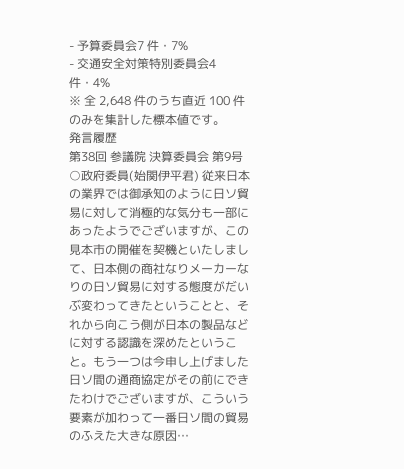- 予算委員会7 件・7%
- 交通安全対策特別委員会4 件・4%
※ 全 2,648 件のうち直近 100 件のみを集計した標本値です。
発言履歴
第38回 参議院 決算委員会 第9号
○政府委員(始関伊平君) 従来日本の業界では御承知のように日ソ貿易に対して消極的な気分も一部にあったようでございますが、この見本市の開催を契機といたしまして、日本側の商社なりメーカーなりの日ソ貿易に対する態度がだいぶ変わってきたということと、それから向こう側が日本の製品などに対する認識を深めたということ。もう一つは今申し上げました日ソ間の通商協定がその前にできたわけでございますが、こういう要素が加わって一番日ソ間の貿易のふえた大きな原因…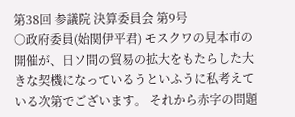第38回 参議院 決算委員会 第9号
○政府委員(始関伊平君) モスクワの見本市の開催が、日ソ間の貿易の拡大をもたらした大きな契機になっているうといふうに私考えている次第でございます。 それから赤字の問題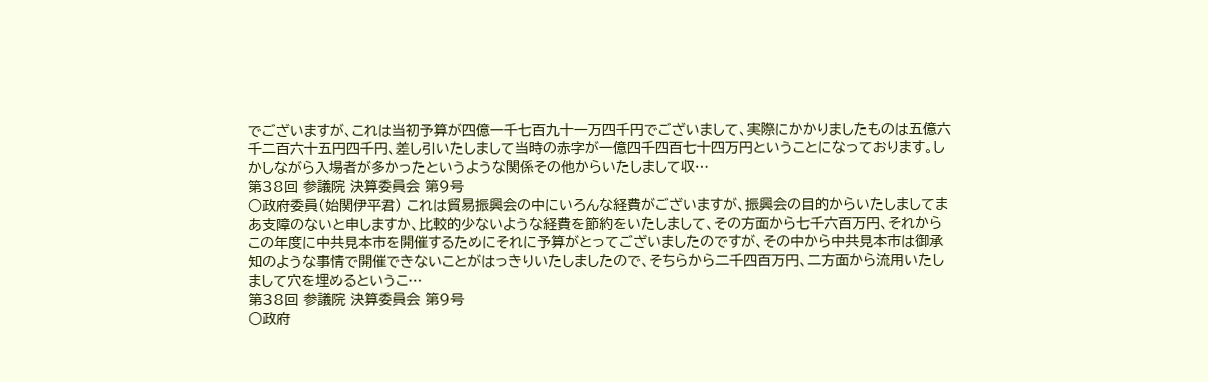でございますが、これは当初予算が四億一千七百九十一万四千円でございまして、実際にかかりましたものは五億六千二百六十五円四千円、差し引いたしまして当時の赤字が一億四千四百七十四万円ということになっております。しかしながら入場者が多かったというような関係その他からいたしまして収…
第38回 参議院 決算委員会 第9号
○政府委員(始関伊平君) これは貿易振興会の中にいろんな経費がございますが、振興会の目的からいたしましてまあ支障のないと申しますか、比較的少ないような経費を節約をいたしまして、その方面から七千六百万円、それからこの年度に中共見本市を開催するためにそれに予算がとってございましたのですが、その中から中共見本市は御承知のような事情で開催できないことがはっきりいたしましたので、そちらから二千四百万円、二方面から流用いたしまして穴を埋めるというこ…
第38回 参議院 決算委員会 第9号
○政府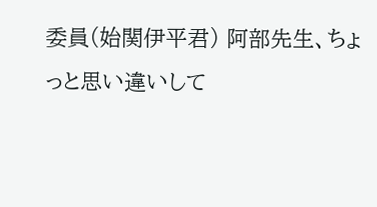委員(始関伊平君) 阿部先生、ちょっと思い違いして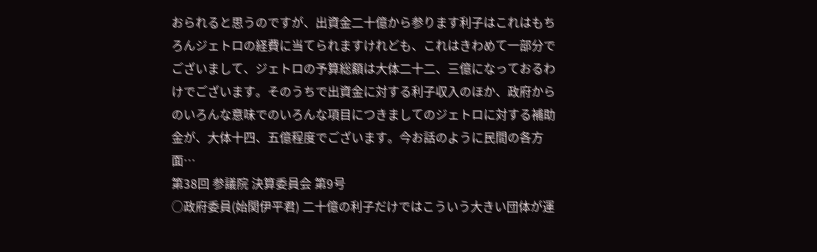おられると思うのですが、出資金二十億から参ります利子はこれはもちろんジェトロの経費に当てられますけれども、これはきわめて一部分でございまして、ジェトロの予算総額は大体二十二、三億になっておるわけでございます。そのうちで出資金に対する利子収入のほか、政府からのいろんな意味でのいろんな項目につきましてのジェトロに対する補助金が、大体十四、五億程度でございます。今お話のように民間の各方面…
第38回 参議院 決算委員会 第9号
○政府委員(始関伊平君) 二十億の利子だけではこういう大きい団体が運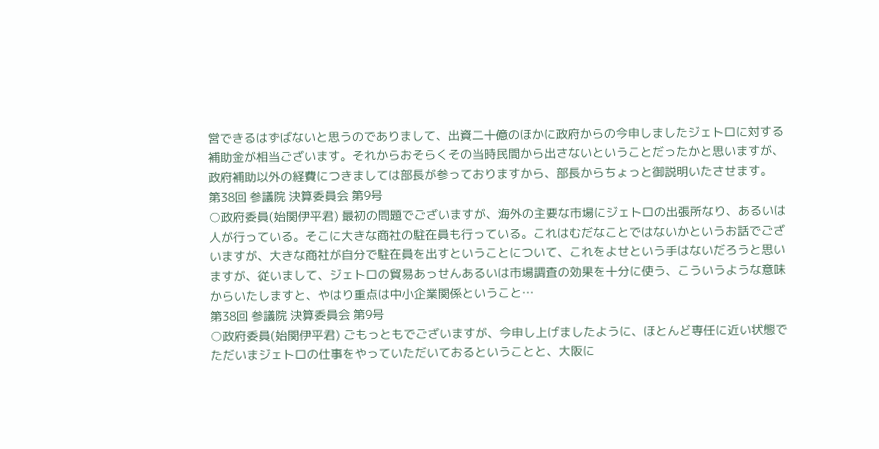営できるはずばないと思うのでありまして、出資二十億のほかに政府からの今申しましたジェトロに対する補助金が相当ございます。それからおそらくその当時民間から出さないということだったかと思いますが、政府補助以外の経費につきましては部長が参っておりますから、部長からちょっと御説明いたさせます。
第38回 参議院 決算委員会 第9号
○政府委員(始関伊平君) 最初の問題でございますが、海外の主要な市場にジェトロの出張所なり、あるいは人が行っている。そこに大きな商社の駐在員も行っている。これはむだなことではないかというお話でございますが、大きな商社が自分で駐在員を出すということについて、これをよせという手はないだろうと思いますが、従いまして、ジェトロの貿易あっせんあるいは市場調査の効果を十分に使う、こういうような意味からいたしますと、やはり重点は中小企業関係ということ…
第38回 参議院 決算委員会 第9号
○政府委員(始関伊平君) ごもっともでございますが、今申し上げましたように、ほとんど専任に近い状態でただいまジェトロの仕事をやっていただいておるということと、大阪に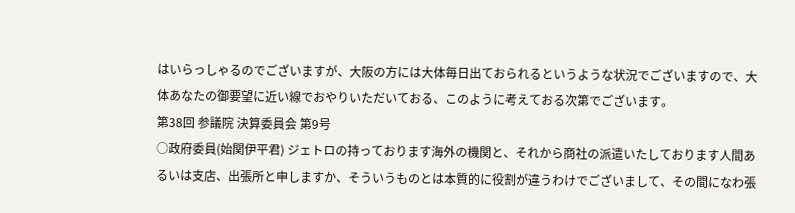はいらっしゃるのでございますが、大阪の方には大体毎日出ておられるというような状況でございますので、大体あなたの御要望に近い線でおやりいただいておる、このように考えておる次第でございます。
第38回 参議院 決算委員会 第9号
○政府委員(始関伊平君) ジェトロの持っております海外の機関と、それから商社の派遣いたしております人間あるいは支店、出張所と申しますか、そういうものとは本質的に役割が違うわけでございまして、その間になわ張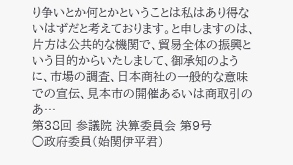り争いとか何とかということは私はあり得ないはずだと考えております。と申しますのは、片方は公共的な機関で、貿易全体の振興という目的からいたしまして、御承知のように、市場の調査、日本商社の一般的な意味での宣伝、見本市の開催あるいは商取引のあ…
第38回 参議院 決算委員会 第9号
○政府委員(始関伊平君)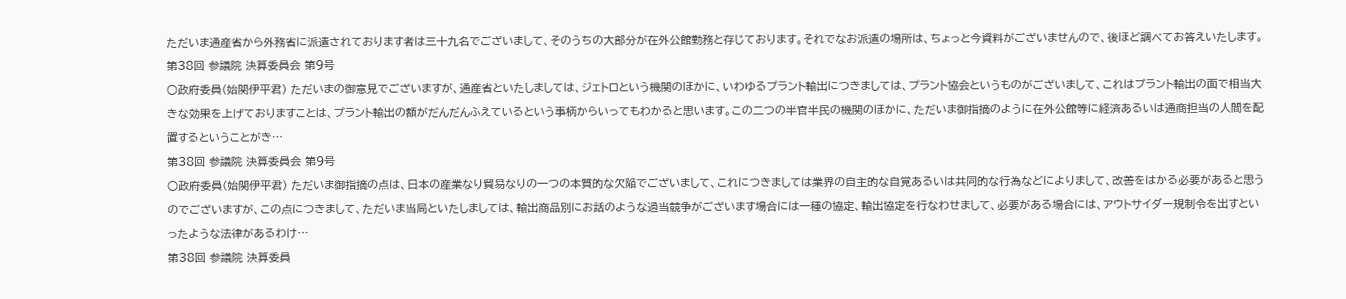ただいま通産省から外務省に派遣されております者は三十九名でございまして、そのうちの大部分が在外公館勤務と存じております。それでなお派遣の場所は、ちょっと今資料がございませんので、後ほど調べてお答えいたします。
第38回 参議院 決算委員会 第9号
○政府委員(始関伊平君) ただいまの御意見でございますが、通産省といたしましては、ジェトロという機関のほかに、いわゆるプラント輸出につきましては、プラント協会というものがございまして、これはプラント輸出の面で相当大きな効果を上げておりますことは、プラント輸出の額がだんだんふえているという事柄からいってもわかると思います。この二つの半官半民の機関のほかに、ただいま御指摘のように在外公館等に経済あるいは通商担当の人間を配置するということがき…
第38回 参議院 決算委員会 第9号
○政府委員(始関伊平君) ただいま御指摘の点は、日本の産業なり貿易なりの一つの本質的な欠陥でございまして、これにつきましては業界の自主的な自覚あるいは共同的な行為などによりまして、改善をはかる必要があると思うのでございますが、この点につきまして、ただいま当局といたしましては、輸出商品別にお話のような過当競争がございます場合には一種の協定、輸出協定を行なわせまして、必要がある場合には、アウトサイダー規制令を出すといったような法律があるわけ…
第38回 参議院 決算委員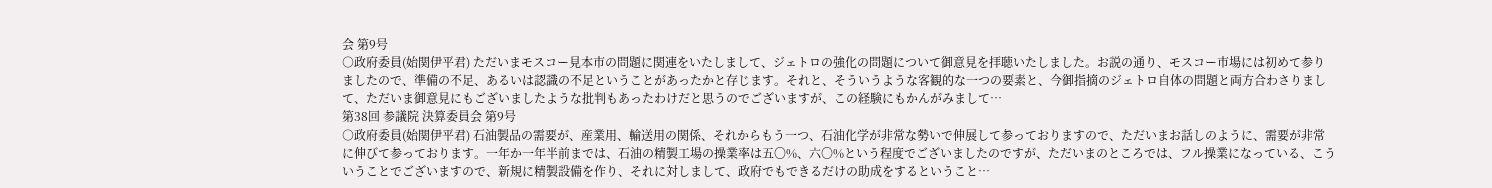会 第9号
○政府委員(始関伊平君) ただいまモスコー見本市の問題に関連をいたしまして、ジェトロの強化の問題について御意見を拝聴いたしました。お説の通り、モスコー市場には初めて参りましたので、準備の不足、あるいは認識の不足ということがあったかと存じます。それと、そういうような客観的な一つの要素と、今御指摘のジェトロ自体の問題と両方合わさりまして、ただいま御意見にもございましたような批判もあったわけだと思うのでございますが、この経験にもかんがみまして…
第38回 参議院 決算委員会 第9号
○政府委員(始関伊平君) 石油製品の需要が、産業用、輸送用の関係、それからもう一つ、石油化学が非常な勢いで伸展して参っておりますので、ただいまお話しのように、需要が非常に伸びて参っております。一年か一年半前までは、石油の精製工場の操業率は五〇%、六〇%という程度でございましたのですが、ただいまのところでは、フル操業になっている、こういうことでございますので、新規に精製設備を作り、それに対しまして、政府でもできるだけの助成をするということ…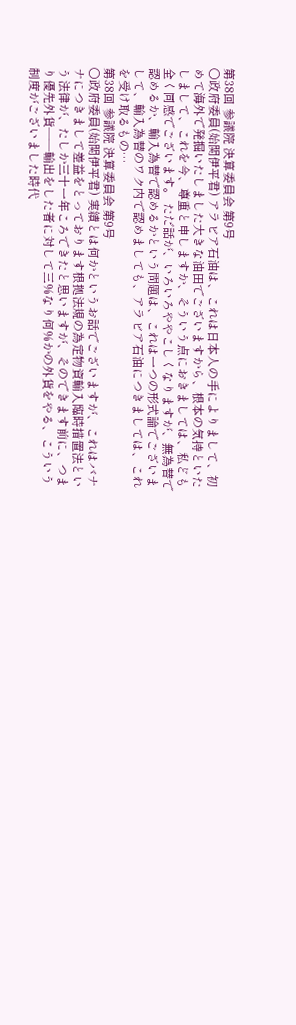第38回 参議院 決算委員会 第9号
○政府委員(始関伊平君) アラビア石油は、これは日本人の手によりまして、初めて海外で発掘いたしました大きな油田でございますから、根本の気持といたしまして、これを今、尊重と申しますか、そういう点におきましては、私ども全く同感でございます。 ただ話が、いろいろややこしくなりますが、無為替で認めるか、輸入為替で認めるかという問題は、これは一つの形式論でございまして、輸入為替のワク内で認めましても、アラビア石油につきましては、これを受け取るもの…
第38回 参議院 決算委員会 第9号
○政府委員(始関伊平君) 実績とは何かというお話でございますが、これはバナナにつきまして差益をとっております根拠法規の為定物資輸入臨時措置法という法律が、たしか三十一年ころできたと思いますが、そのできます前に、つまり優先外貨——輸出をした者に対して三%なり何%かの外貨をやる、こういう制度がございました時代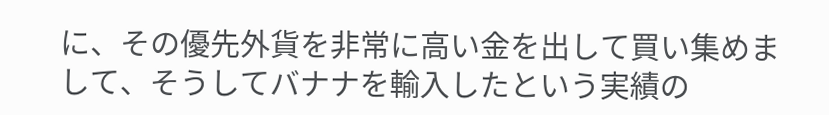に、その優先外貨を非常に高い金を出して買い集めまして、そうしてバナナを輸入したという実績の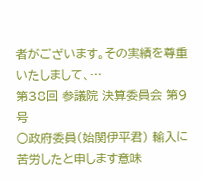者がございます。その実績を尊重いたしまして、…
第38回 参議院 決算委員会 第9号
○政府委員(始関伊平君) 輸入に苦労したと申します意味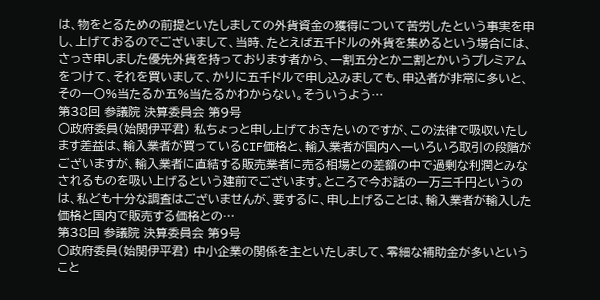は、物をとるための前提といたしましての外貨資金の獲得について苦労したという事実を申し、上げておるのでございまして、当時、たとえば五千ドルの外貨を集めるという場合には、さっき申しました優先外貨を持っております者から、一割五分とか二割とかいうプレミアムをつけて、それを買いまして、かりに五千ドルで申し込みましても、申込者が非常に多いと、その一〇%当たるか五%当たるかわからない。そういうよう…
第38回 参議院 決算委員会 第9号
○政府委員(始関伊平君) 私ちょっと申し上げておきたいのですが、この法律で吸収いたします差益は、輸入業者が買っているCIF価格と、輸入業者が国内へ一いろいろ取引の段階がございますが、輸入業者に直結する販売業者に売る相場との差額の中で過剰な利潤とみなされるものを吸い上げるという建前でございます。ところで今お話の一万三千円というのは、私ども十分な調査はございませんが、要するに、申し上げることは、輸入業者が輸入した価格と国内で販売する価格との…
第38回 参議院 決算委員会 第9号
○政府委員(始関伊平君) 中小企業の関係を主といたしまして、零細な補助金が多いということ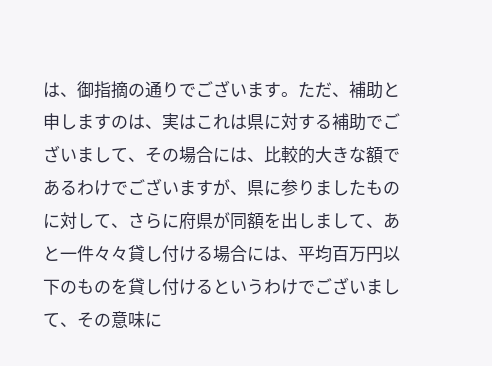は、御指摘の通りでございます。ただ、補助と申しますのは、実はこれは県に対する補助でございまして、その場合には、比較的大きな額であるわけでございますが、県に参りましたものに対して、さらに府県が同額を出しまして、あと一件々々貸し付ける場合には、平均百万円以下のものを貸し付けるというわけでございまして、その意味に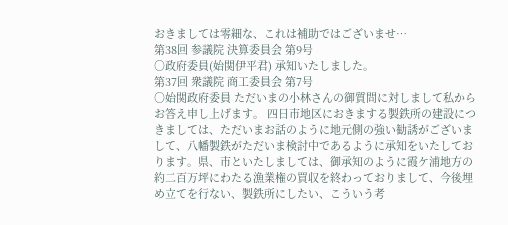おきましては零細な、これは補助ではございませ…
第38回 参議院 決算委員会 第9号
○政府委員(始関伊平君) 承知いたしました。
第37回 衆議院 商工委員会 第7号
○始関政府委員 ただいまの小林さんの御質問に対しまして私からお答え申し上げます。 四日市地区におきまする製鉄所の建設につきましては、ただいまお話のように地元側の強い勧誘がございまして、八幡製鉄がただいま検討中であるように承知をいたしております。県、市といたしましては、御承知のように霞ケ浦地方の約二百万坪にわたる漁業権の買収を終わっておりまして、今後埋め立てを行ない、製鉄所にしたい、こういう考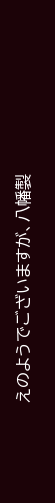えのようでございますが、八幡製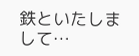鉄といたしまして…